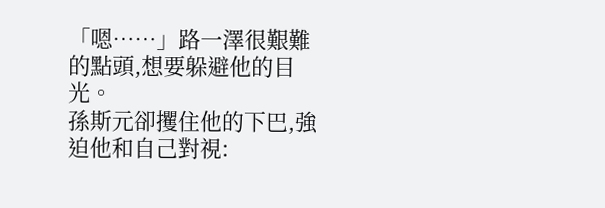「嗯……」路一澤很艱難的點頭,想要躲避他的目光。
孫斯元卻攫住他的下巴,強迫他和自己對視: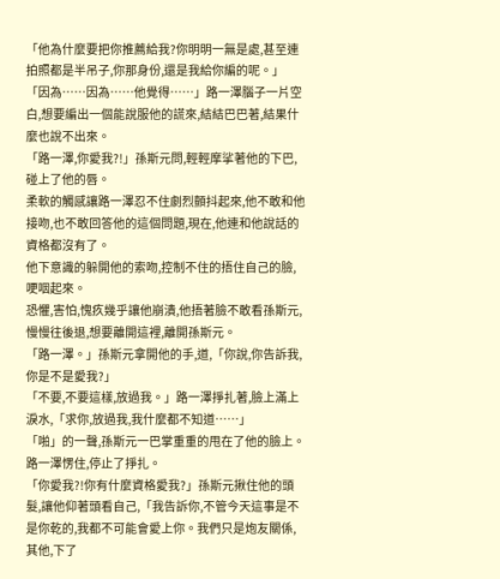「他為什麼要把你推薦給我?你明明一無是處,甚至連拍照都是半吊子,你那身份,還是我給你編的呢。」
「因為……因為……他覺得……」路一澤腦子一片空白,想要編出一個能說服他的謊來,結結巴巴著,結果什麼也說不出來。
「路一澤,你愛我?!」孫斯元問,輕輕摩挲著他的下巴,碰上了他的唇。
柔軟的觸感讓路一澤忍不住劇烈顫抖起來,他不敢和他接吻,也不敢回答他的這個問題,現在,他連和他說話的資格都沒有了。
他下意識的躲開他的索吻,控制不住的捂住自己的臉,哽咽起來。
恐懼,害怕,愧疚幾乎讓他崩潰,他捂著臉不敢看孫斯元,慢慢往後退,想要離開這裡,離開孫斯元。
「路一澤。」孫斯元拿開他的手,道,「你說,你告訴我,你是不是愛我?」
「不要,不要這樣,放過我。」路一澤掙扎著,臉上滿上淚水,「求你,放過我,我什麼都不知道……」
「啪」的一聲,孫斯元一巴掌重重的甩在了他的臉上。路一澤愣住,停止了掙扎。
「你愛我?!你有什麼資格愛我?」孫斯元揪住他的頭髮,讓他仰著頭看自己,「我告訴你,不管今天這事是不是你乾的,我都不可能會愛上你。我們只是炮友關係,其他,下了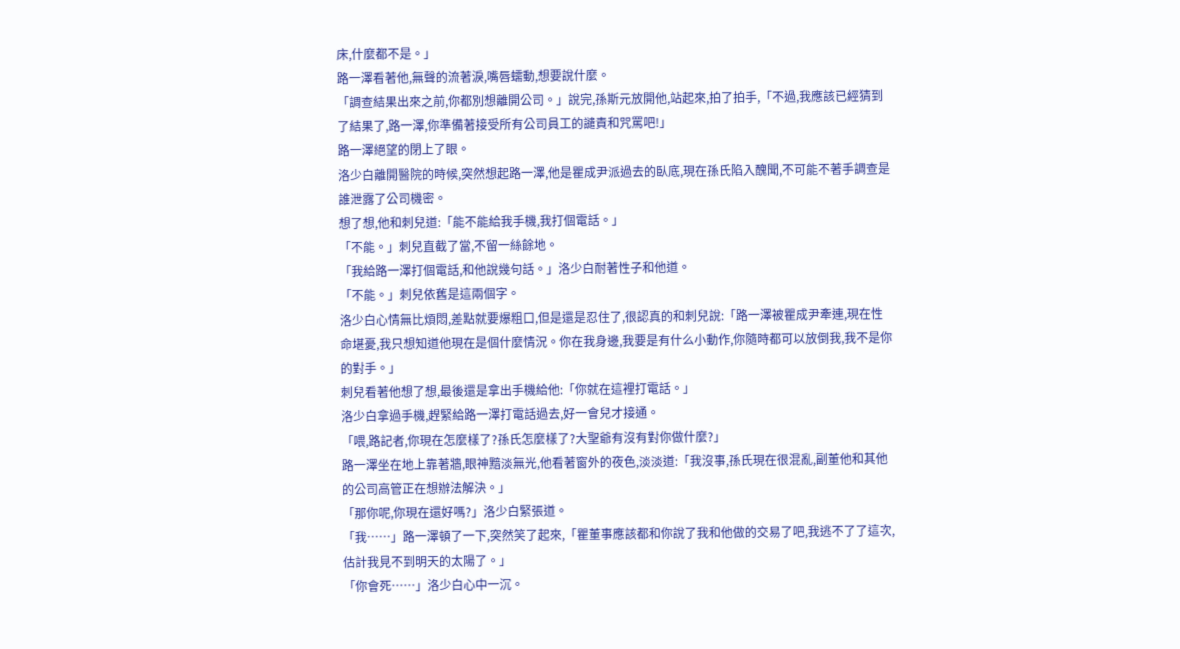床,什麼都不是。」
路一澤看著他,無聲的流著淚,嘴唇蠕動,想要說什麼。
「調查結果出來之前,你都別想離開公司。」說完,孫斯元放開他,站起來,拍了拍手,「不過,我應該已經猜到了結果了,路一澤,你準備著接受所有公司員工的譴責和咒罵吧!」
路一澤絕望的閉上了眼。
洛少白離開醫院的時候,突然想起路一澤,他是瞿成尹派過去的臥底,現在孫氏陷入醜聞,不可能不著手調查是誰泄露了公司機密。
想了想,他和刺兒道:「能不能給我手機,我打個電話。」
「不能。」刺兒直截了當,不留一絲餘地。
「我給路一澤打個電話,和他說幾句話。」洛少白耐著性子和他道。
「不能。」刺兒依舊是這兩個字。
洛少白心情無比煩悶,差點就要爆粗口,但是還是忍住了,很認真的和刺兒說:「路一澤被瞿成尹牽連,現在性命堪憂,我只想知道他現在是個什麼情況。你在我身邊,我要是有什么小動作,你隨時都可以放倒我,我不是你的對手。」
刺兒看著他想了想,最後還是拿出手機給他:「你就在這裡打電話。」
洛少白拿過手機,趕緊給路一澤打電話過去,好一會兒才接通。
「喂,路記者,你現在怎麼樣了?孫氏怎麼樣了?大聖爺有沒有對你做什麼?」
路一澤坐在地上靠著牆,眼神黯淡無光,他看著窗外的夜色,淡淡道:「我沒事,孫氏現在很混亂,副董他和其他的公司高管正在想辦法解決。」
「那你呢,你現在還好嗎?」洛少白緊張道。
「我……」路一澤頓了一下,突然笑了起來,「瞿董事應該都和你說了我和他做的交易了吧,我逃不了了這次,估計我見不到明天的太陽了。」
「你會死……」洛少白心中一沉。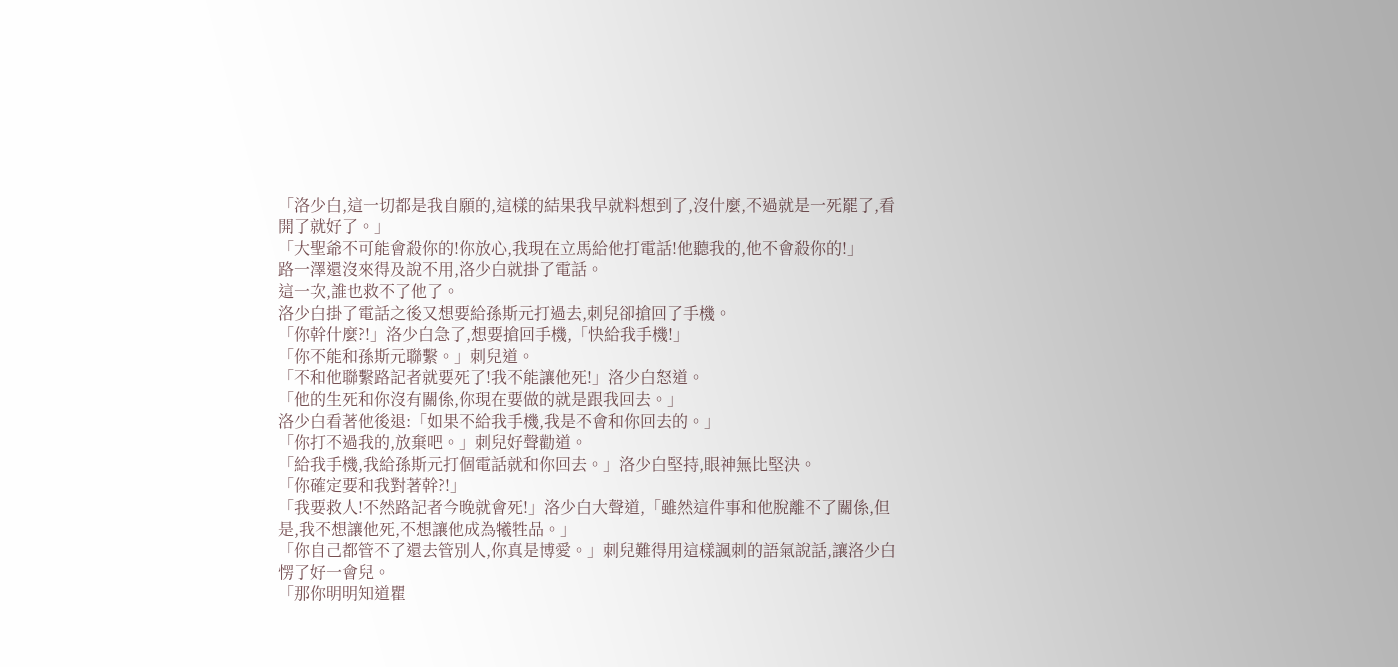「洛少白,這一切都是我自願的,這樣的結果我早就料想到了,沒什麼,不過就是一死罷了,看開了就好了。」
「大聖爺不可能會殺你的!你放心,我現在立馬給他打電話!他聽我的,他不會殺你的!」
路一澤還沒來得及說不用,洛少白就掛了電話。
這一次,誰也救不了他了。
洛少白掛了電話之後又想要給孫斯元打過去,刺兒卻搶回了手機。
「你幹什麼?!」洛少白急了,想要搶回手機,「快給我手機!」
「你不能和孫斯元聯繫。」刺兒道。
「不和他聯繫路記者就要死了!我不能讓他死!」洛少白怒道。
「他的生死和你沒有關係,你現在要做的就是跟我回去。」
洛少白看著他後退:「如果不給我手機,我是不會和你回去的。」
「你打不過我的,放棄吧。」刺兒好聲勸道。
「給我手機,我給孫斯元打個電話就和你回去。」洛少白堅持,眼神無比堅決。
「你確定要和我對著幹?!」
「我要救人!不然路記者今晚就會死!」洛少白大聲道,「雖然這件事和他脫離不了關係,但是,我不想讓他死,不想讓他成為犧牲品。」
「你自己都管不了還去管別人,你真是博愛。」刺兒難得用這樣諷刺的語氣說話,讓洛少白愣了好一會兒。
「那你明明知道瞿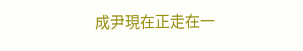成尹現在正走在一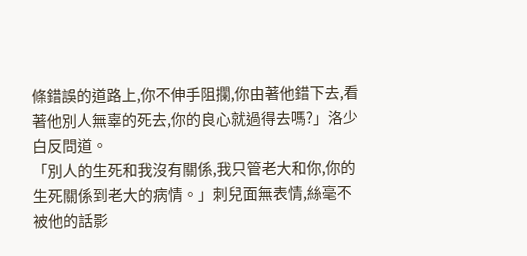條錯誤的道路上,你不伸手阻攔,你由著他錯下去,看著他別人無辜的死去,你的良心就過得去嗎?」洛少白反問道。
「別人的生死和我沒有關係,我只管老大和你,你的生死關係到老大的病情。」刺兒面無表情,絲毫不被他的話影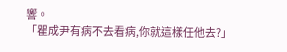響。
「瞿成尹有病不去看病,你就這樣任他去?」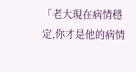「老大現在病情穩定,你才是他的病情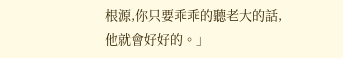根源,你只要乖乖的聽老大的話,他就會好好的。」